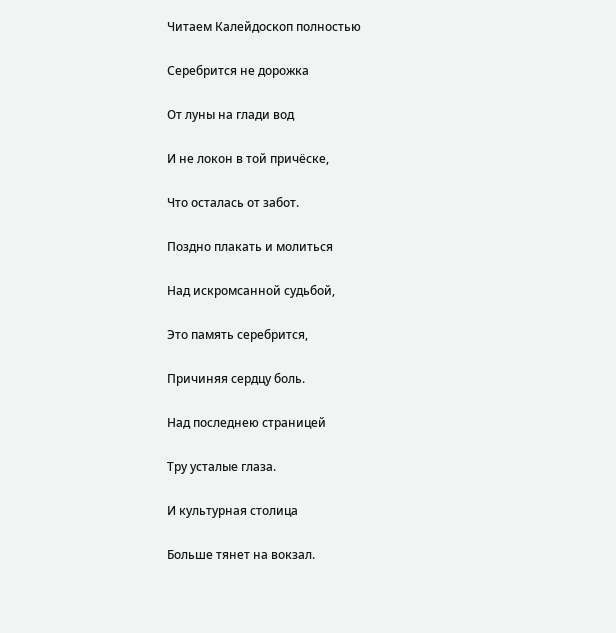Читаем Калейдоскоп полностью

Серебрится не дорожка

От луны на глади вод

И не локон в той причёске,

Что осталась от забот.

Поздно плакать и молиться

Над искромсанной судьбой,

Это память серебрится,

Причиняя сердцу боль.

Над последнею страницей

Тру усталые глаза.

И культурная столица

Больше тянет на вокзал.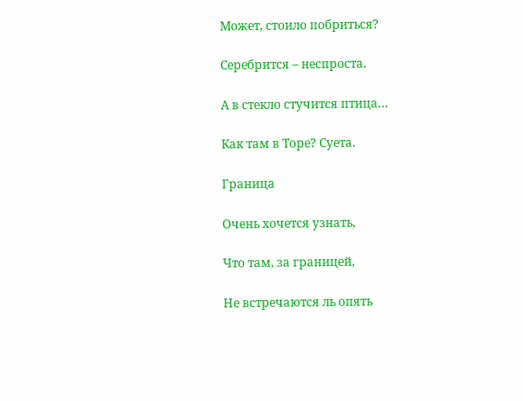Может, стоило побриться?

Серебрится – неспроста.

А в стекло стучится птица…

Как там в Торе? Суета.

Граница

Очень хочется узнать,

Что там, за границей,

Не встречаются ль опять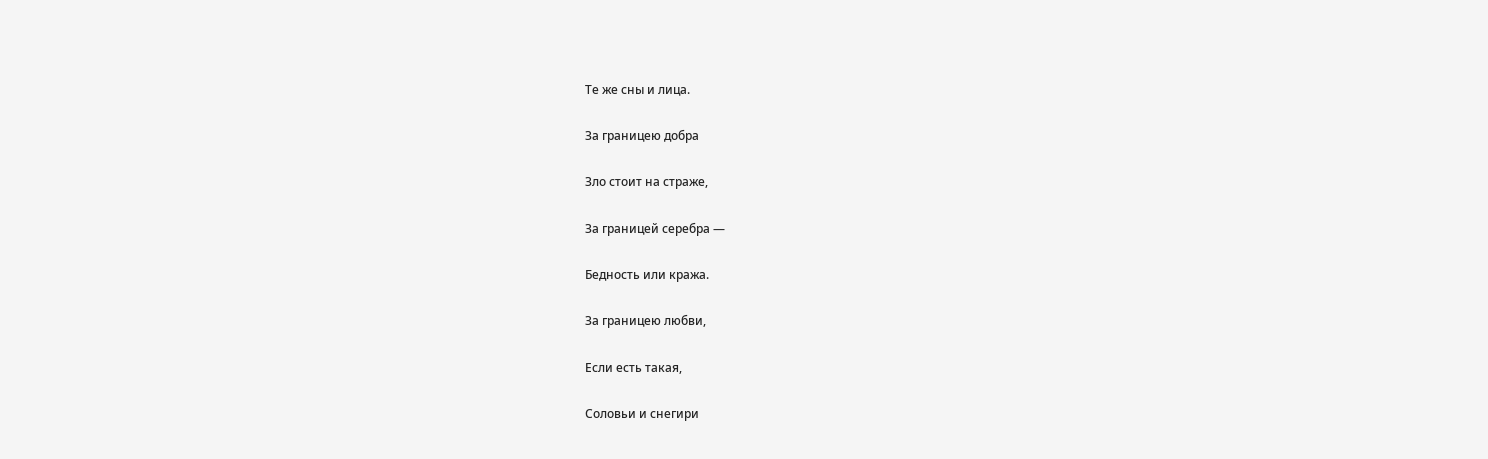Те же сны и лица.

За границею добра

Зло стоит на страже,

За границей серебра —

Бедность или кража.

За границею любви,

Если есть такая,

Соловьи и снегири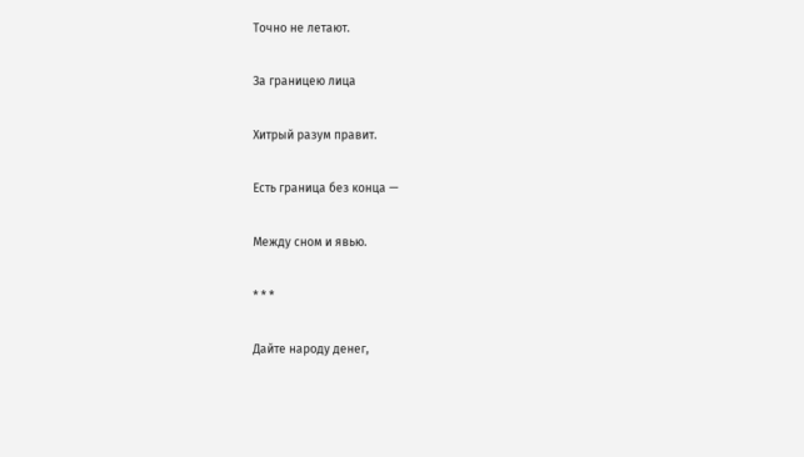Точно не летают.

За границею лица

Хитрый разум правит.

Есть граница без конца —

Между сном и явью.

* * *

Дайте народу денег,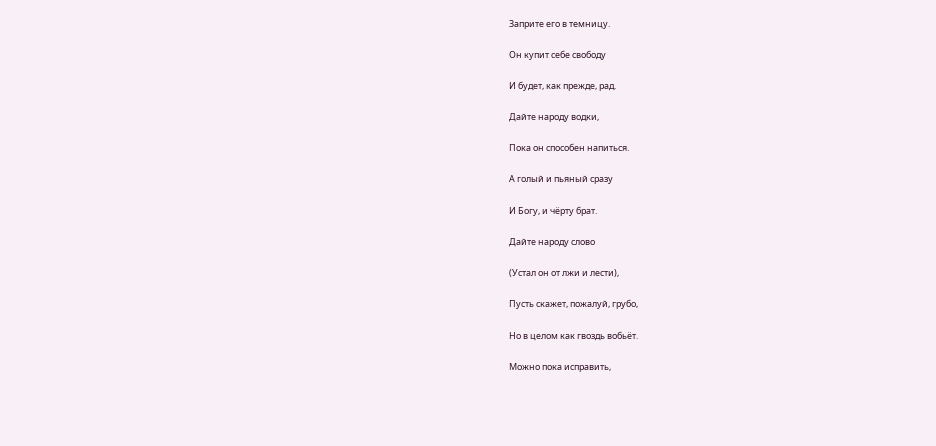Заприте его в темницу.

Он купит себе свободу

И будет, как прежде, рад.

Дайте народу водки,

Пока он способен напиться.

А голый и пьяный сразу

И Богу, и чёрту брат.

Дайте народу слово

(Устал он от лжи и лести),

Пусть скажет, пожалуй, грубо,

Но в целом как гвоздь вобьёт.

Можно пока исправить,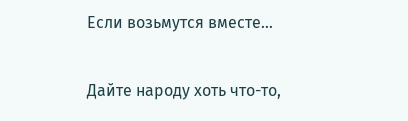Если возьмутся вместе…

Дайте народу хоть что-то,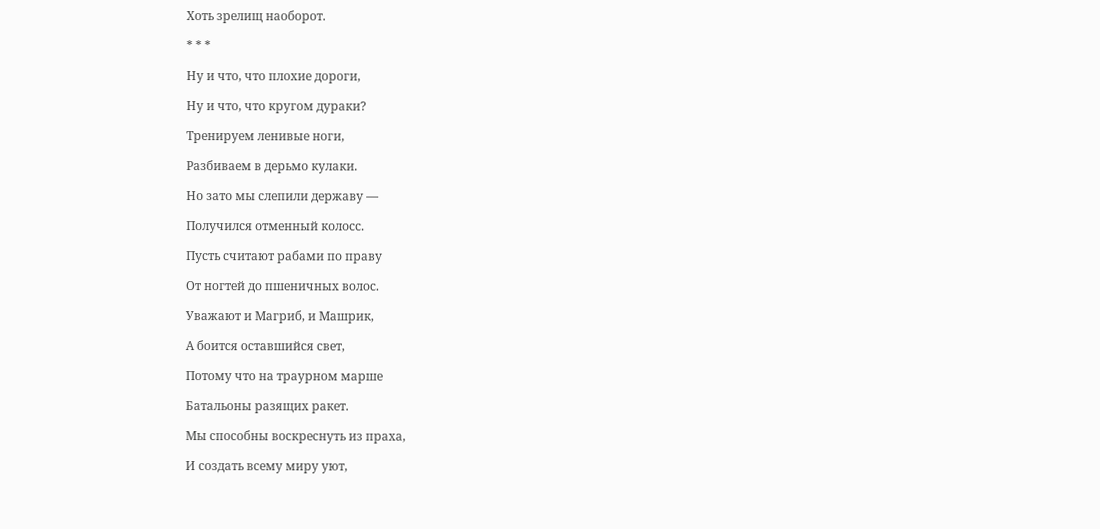Хоть зрелищ наоборот.

* * *

Ну и что, что плохие дороги,

Ну и что, что кругом дураки?

Тренируем ленивые ноги,

Разбиваем в дерьмо кулаки.

Но зато мы слепили державу —

Получился отменный колосс.

Пусть считают рабами по праву

От ногтей до пшеничных волос.

Уважают и Магриб, и Машрик,

А боится оставшийся свет,

Потому что на траурном марше

Батальоны разящих ракет.

Мы способны воскреснуть из праха,

И создать всему миру уют,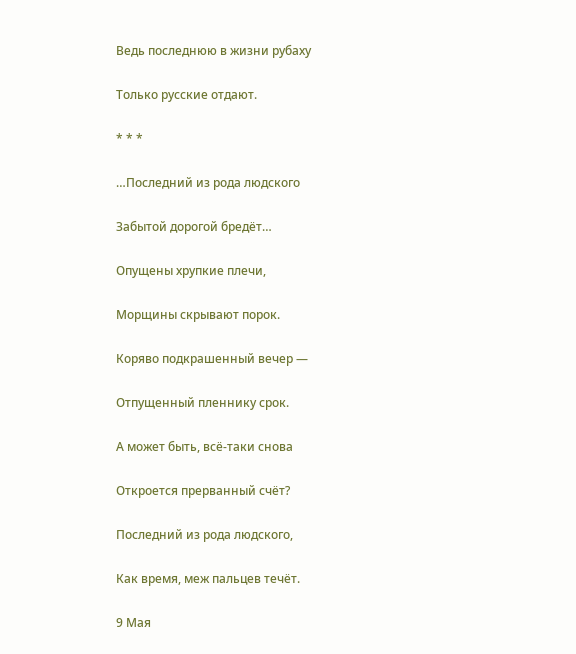Ведь последнюю в жизни рубаху

Только русские отдают.

* * *

…Последний из рода людского

Забытой дорогой бредёт…

Опущены хрупкие плечи,

Морщины скрывают порок.

Коряво подкрашенный вечер —

Отпущенный пленнику срок.

А может быть, всё-таки снова

Откроется прерванный счёт?

Последний из рода людского,

Как время, меж пальцев течёт.

9 Мая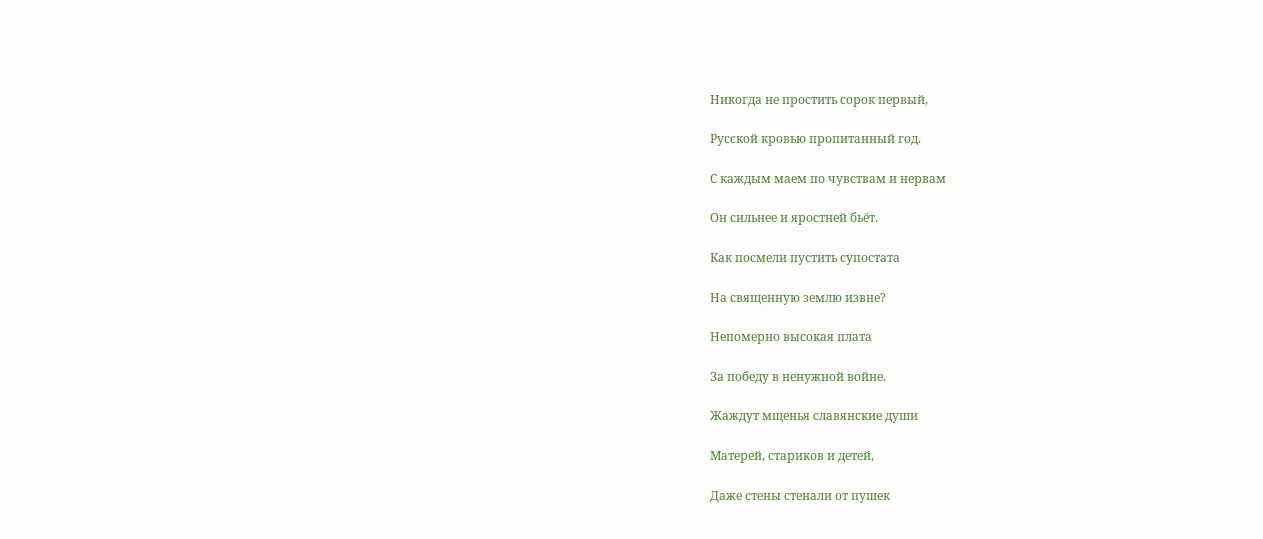Никогда не простить сорок первый,

Русской кровью пропитанный год.

С каждым маем по чувствам и нервам

Он сильнее и яростней бьёт.

Как посмели пустить супостата

На священную землю извне?

Непомерно высокая плата

За победу в ненужной войне.

Жаждут мщенья славянские души

Матерей, стариков и детей,

Даже стены стенали от пушек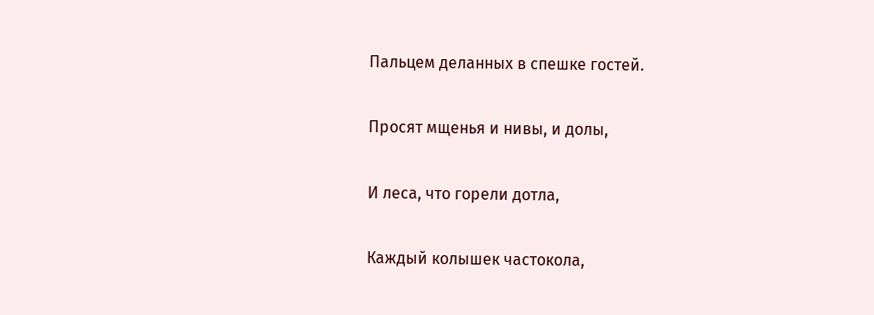Пальцем деланных в спешке гостей.

Просят мщенья и нивы, и долы,

И леса, что горели дотла,

Каждый колышек частокола,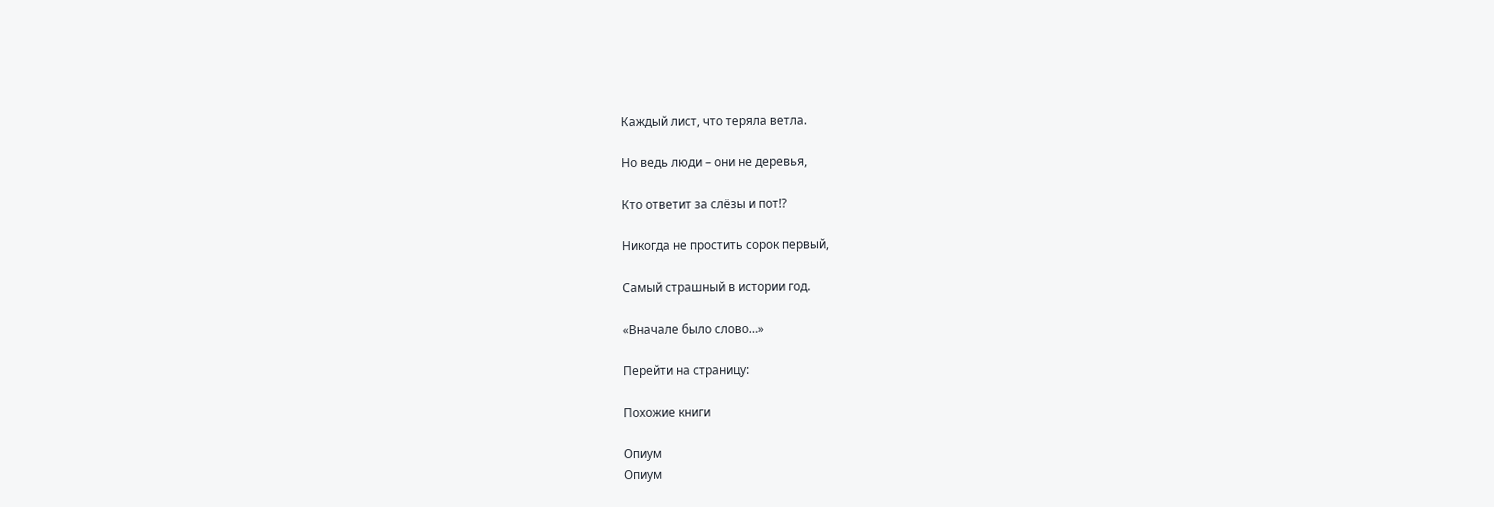Каждый лист, что теряла ветла.

Но ведь люди – они не деревья,

Кто ответит за слёзы и пот!?

Никогда не простить сорок первый,

Самый страшный в истории год.

«Вначале было слово…»

Перейти на страницу:

Похожие книги

Опиум
Опиум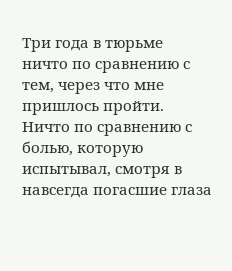Три года в тюрьме ничто по сравнению с тем, через что мне пришлось пройти.    Ничто по сравнению с болью, которую испытывал, смотря в навсегда погасшие глаза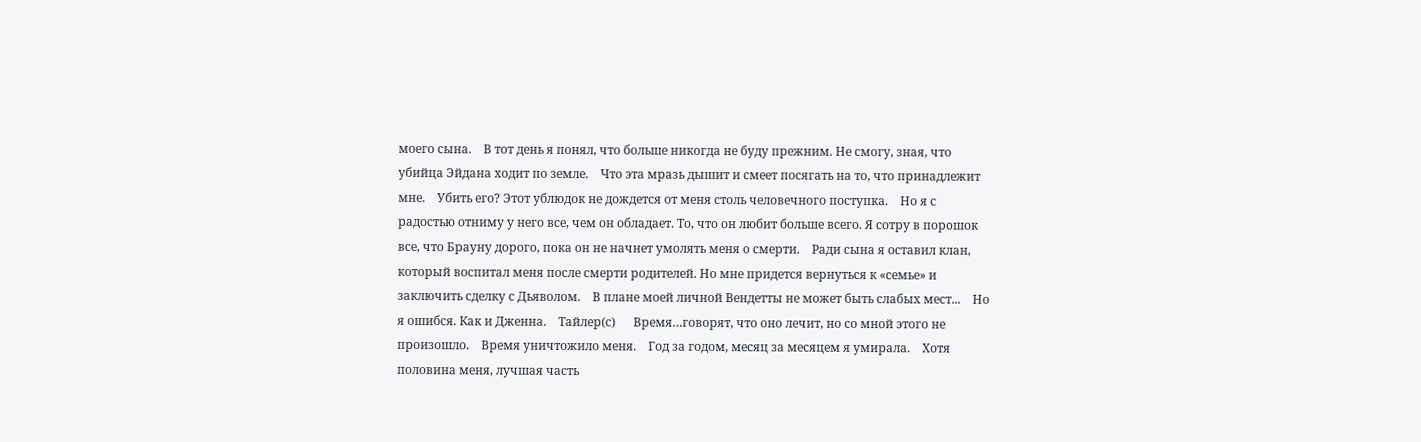моего сына.    В тот день я понял, что больше никогда не буду прежним. Не смогу, зная, что убийца Эйдана ходит по земле.    Что эта мразь дышит и смеет посягать на то, что принадлежит мне.    Убить его? Этот ублюдок не дождется от меня столь человечного поступка.    Но я с радостью отниму у него все, чем он обладает. То, что он любит больше всего. Я сотру в порoшок все, что Брауну дорого, пока он не начнет умолять меня о смерти.    Ради сына я оставил клан, который воспитал меня после смерти родителей. Но мне придется вернуться к «семье» и заключить сделку с Дьяволом.    В плане моей личной Вендетты не может быть слабых мест...    Но я ошибся. Как и Дженна.    Тайлер(с)      Время…говорят, что оно лечит, но со мной этого не произошло.    Время уничтожило меня.    Год за годом, месяц за месяцем я умирала.    Хотя половина меня, лучшая часть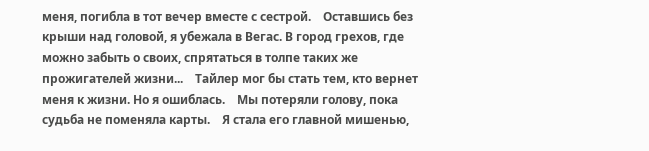меня, погибла в тот вечер вместе с сестрой.    Оставшись без крыши над головой, я убежала в Вегас. В город грехов, где можно забыть о своих, спрятаться в толпе таких же прожигателей жизни...    Тайлер мог бы стать тем, кто вернет меня к жизни. Но я ошиблась.    Мы потеряли голову, пока судьба не поменяла карты.    Я стала его главной мишенью,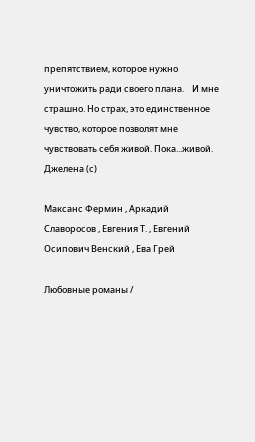препятствием, которое нужно уничтожить ради своего плана.    И мне страшно. Но страх, это единственное чувство, которое позволят мне чувствовать себя живой. Пока...живой.    Джелена (с)

Максанс Фермин , Аркадий Славоросов , Евгения Т. , Евгений Осипович Венский , Ева Грей

Любовные романы /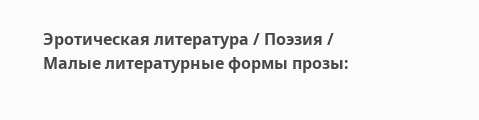Эротическая литература / Поэзия / Малые литературные формы прозы: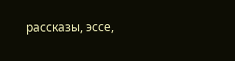рассказы, эссе,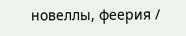новеллы, феерия /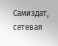Самиздат, сетевая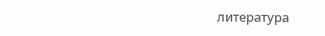литература